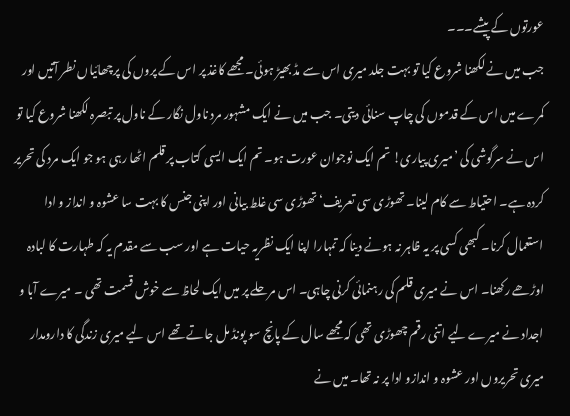عورتوں کے پیشے۔۔۔
جب میں نے لکھنا شروع کیا تو بہت جلد میری اس سے مڈ بھیڑ ہوئی۔ مجھے کاغذ پر اس کے پروں کی پرچھائیاں نطر آتیں اور کمرے میں اس کے قدموں کی چاپ سنائی دیتی۔ جب میں نے ایک مشہور مرد ناول نگار کے ناول پر تبصرہ لکھنا شروع کیا تو اس نے سرگوشی کی ’میری پیاری! تم ایک نوجوان عورت ہو۔ تم ایک ایسی کتاب پر قلم اٹھا رہی ہو جو ایک مرد کی تحریر کردہ ہے۔ احتیاط سے کام لینا۔ تھوڑی سی تعریف‘ تھوڑی سی غلط بیانی اور اپنی جنس کا بہت سا عشوہ و انداز و ادا استعمال کرنا۔ کبھی کسی پر یہ ظاہر نہ ہونے دینا کہ تمہارا اپنا ایک نظریہ حیات ہے اور سب سے مقدم یہ کہ طہارت کا لبادہ اوڑھے رکھنا۔ اس نے میری قلم کی رہنمائی کرنی چاہی۔ اس مرحلے پر میں ایک لحاظ سے خوش قسمت تھی ۔ میرے آبا و اجداد نے میرے لیے اتنی رقم چھوڑی تھی کہ مجھے سال کے پانچ سو پونڈ مل جاتے تھے اس لیے میری زندگی کا دارومدار میری تحریروں اور عشوہ و اندازو ادا پر نہ تھا۔ میں نے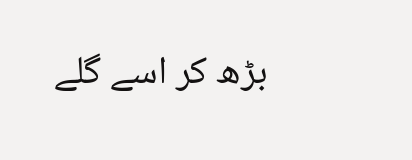بڑھ کر اسے گلے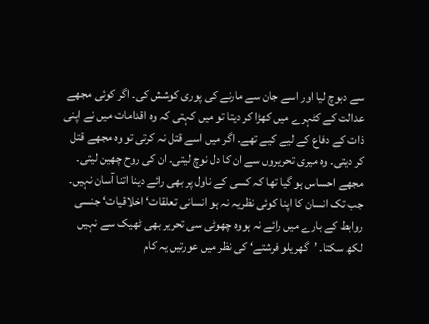سے دبوچ لیا اور اسے جان سے مارنے کی پوری کوشش کی۔ اگر کوئی مجھے عدالت کے کٹہرے میں کھڑا کر دیتا تو میں کہتی کہ وہ اقدامات میں نے اپنی ذات کے دفاع کے لیے کیے تھے۔ اگر میں اسے قتل نہ کرتی تو وہ مجھے قتل کر دیتی۔ وہ میری تحریروں سے ان کا دل نوچ لیتی۔ ان کی روح چھین لیتی۔ مجھے احساس ہو گیا تھا کہ کسی کے ناول پر بھی رائے دینا اتنا آسان نہیں۔ جب تک انسان کا اپنا کوئی نظریہ نہ ہو انسانی تعلقات‘ اخلاقیات‘ جنسی روابط کے بارے میں رائے نہ ہووہ چھوٹی سی تحریر بھی ٹھیک سے نہیں لکھ سکتا۔ ’گھریلو فرشتے‘ کی نظر میں عورتیں یہ کام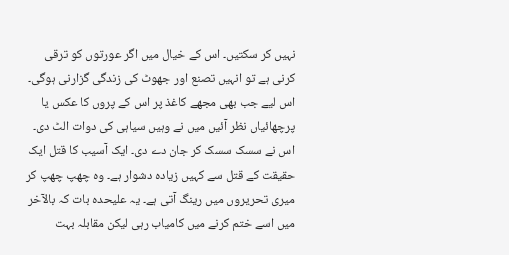نہیں کر سکتیں۔ اس کے خیال میں اگر عورتوں کو ترقی کرنی ہے تو انہیں تصنع اور جھوٹ کی زندگی گزارنی ہوگی۔ اس لیے جب بھی مجھے کاغذ پر اس کے پروں کا عکس یا پرچھائیاں نظر آئیں میں نے وہیں سیاہی کی دوات الٹ دی۔ اس نے سسک سسک کر جان دے دی۔ ایک آسیب کا قتل ایک حقیقت کے قتل سے کہیں زیادہ دشوار ہے۔ وہ چھپ چھپ کر میری تحریروں میں رینگ آتی ہے۔ یہ علیحدہ بات کہ بالآخر میں اسے ختم کرنے میں کامیاب رہی لیکن مقابلہ بہت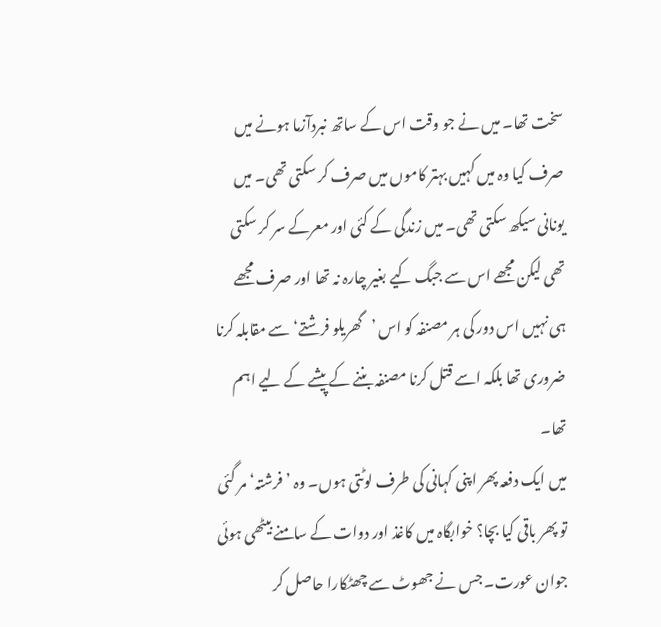سخت تھا۔ میں نے جو وقت اس کے ساتھ نبردآزما ہونے میں صرف کیا وہ میں کہیں بہتر کاموں میں صرف کر سکتی تھی۔ میں یونانی سیکھ سکتی تھی۔ میں زندگی کے کئی اور معرکے سر کر سکتی تھی لیکن مجھے اس سے جبگ کیے بغیر چارہ نہ تھا اور صرف مجھے ہی نہیں اس دور کی ہر مصنفہ کو اس ’گھریلو فرشتے‘ سے مقابلہ کرنا ضروری تھا بلکہ اسے قتل کرنا مصنفہ بننے کے پیشے کے لیے اہم تھا۔
میں ایک دفعہ پھر اپنی کہانی کی طرف لوٹتی ہوں۔ وہ ’فرشتہ‘ مر گئی تو پھر باقی کیا بچا؟ خوابگاہ میں کاغذ اور دوات کے سامنے بیٹھی ہوئی جوان عورت۔ جس نے جھوٹ سے چھٹکارا حاصل کر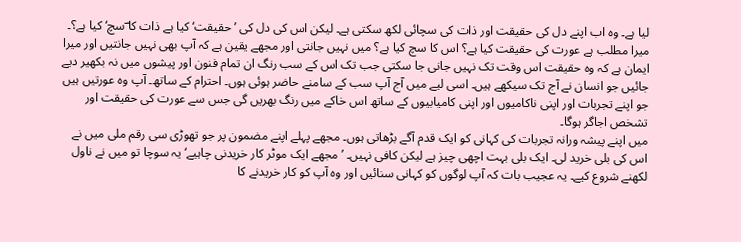لیا ہے۔ وہ اب اپنے دل کی حقیقت اور ذات کی سچائی لکھ سکتی ہے۔ لیکن اس کی دل کی ’حقیقت‘ کیا ہے ذات کا ؔسچ‘ کیا ہے؟۔ میرا مطلب ہے عورت کی حقیقت کیا ہے؟ اس کا سچ کیا ہے؟ میں نہیں جانتی اور مجھے یقین ہے کہ آپ بھی نہیں جانتیں اور میرا ایمان ہے کہ وہ حقیقت اس وقت تک نہیں جانی جا سکتی جب تک اس کے سب رنگ ان تمام فنون اور پیشوں میں نہ بکھیر دیے جائیں جو انسان نے آج تک سیکھے ہیں۔ اسی لیے میں آج آپ سب کے سامنے حاضر ہوئی ہوں۔ احترام کے ساتھ۔ آپ وہ عورتیں ہیں جو اپنے تجربات اور اپنی ناکامیوں اور اپنی کامیابیوں کے ساتھ اس خاکے میں رنگ بھریں گی جس سے عورت کی حقیقت اور تشخص اجاگر ہوگا۔
میں اپنے پیشہ ورانہ تجربات کی کہانی کو ایک قدم آگے بڑھاتی ہوں۔ مجھے پہلے اپنے مضمون پر جو تھوڑی سی رقم ملی میں نے اس کی بلی خرید لی۔ ایک بلی بہت اچھی چیز ہے لیکن کافی نہیں۔ ’مجھے ایک موٹر کار خریدنی چاہیے‘ یہ سوچا تو میں نے ناول لکھنے شروع کیے۔ یہ عجیب بات کہ آپ لوگوں کو کہانی سنائیں اور وہ آپ کو کار خریدنے کا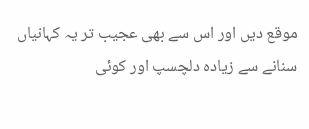موقع دیں اور اس سے بھی عجیب تر یہ کہانیاں سنانے سے زیادہ دلچسپ اور کوئی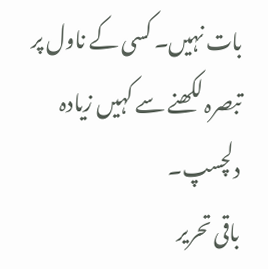بات نہیں۔ کسی کے ناول پر تبصرہ لکھنے سے کہیں زیادہ دلچسپ۔
باقی تحریر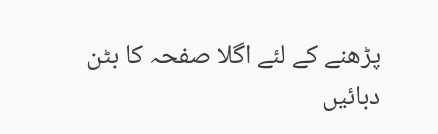پڑھنے کے لئے اگلا صفحہ کا بٹن دبائیں